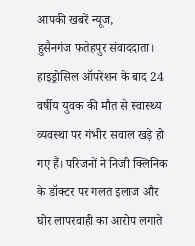आपकी खबरें न्यूज,
हुसैनगंज फतेहपुर संवाददाता।
हाइड्रोसिल ऑपरेशन के बाद 24 वर्षीय युवक की मौत से स्वास्थ्य व्यवस्था पर गंभीर सवाल खड़े हो गए हैं। परिजनों ने निजी क्लिनिक के डॉक्टर पर गलत इलाज और घोर लापरवाही का आरोप लगाते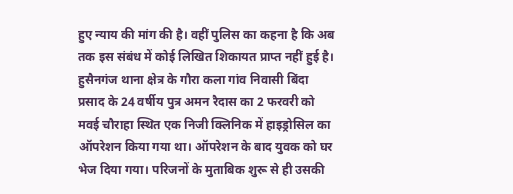हुए न्याय की मांग की है। वहीं पुलिस का कहना है कि अब तक इस संबंध में कोई लिखित शिकायत प्राप्त नहीं हुई है। हुसैनगंज थाना क्षेत्र के गौरा कला गांव निवासी बिंदा प्रसाद के 24 वर्षीय पुत्र अमन रैदास का 2 फरवरी को मवई चौराहा स्थित एक निजी क्लिनिक में हाइड्रोसिल का ऑपरेशन किया गया था। ऑपरेशन के बाद युवक को घर भेज दिया गया। परिजनों के मुताबिक शुरू से ही उसकी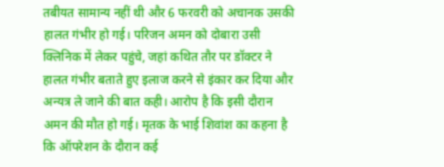तबीयत सामान्य नहीं थी और 6 फरवरी को अचानक उसकी हालत गंभीर हो गई। परिजन अमन को दोबारा उसी क्लिनिक में लेकर पहुंचे, जहां कथित तौर पर डॉक्टर ने हालत गंभीर बताते हुए इलाज करने से इंकार कर दिया और अन्यत्र ले जाने की बात कही। आरोप है कि इसी दौरान अमन की मौत हो गई। मृतक के भाई शिवांश का कहना है कि ऑपरेशन के दौरान कई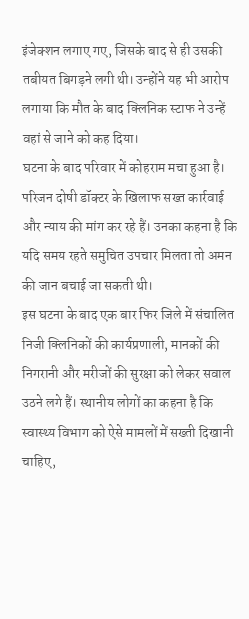इंजेक्शन लगाए गए, जिसके बाद से ही उसकी तबीयत बिगड़ने लगी थी। उन्होंने यह भी आरोप लगाया कि मौत के बाद क्लिनिक स्टाफ ने उन्हें वहां से जाने को कह दिया।
घटना के बाद परिवार में कोहराम मचा हुआ है। परिजन दोषी डॉक्टर के खिलाफ सख्त कार्रवाई और न्याय की मांग कर रहे हैं। उनका कहना है कि यदि समय रहते समुचित उपचार मिलता तो अमन की जान बचाई जा सकती थी।
इस घटना के बाद एक बार फिर जिले में संचालित निजी क्लिनिकों की कार्यप्रणाली, मानकों की निगरानी और मरीजों की सुरक्षा को लेकर सवाल उठने लगे हैं। स्थानीय लोगों का कहना है कि स्वास्थ्य विभाग को ऐसे मामलों में सख्ती दिखानी चाहिए,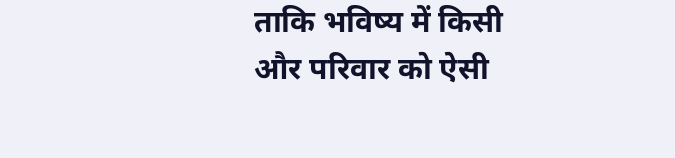ताकि भविष्य में किसी और परिवार को ऐसी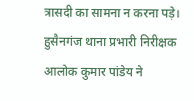त्रासदी का सामना न करना पड़े।
हुसैनगंज थाना प्रभारी निरीक्षक आलोक कुमार पांडेय ने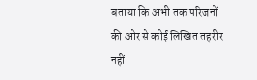बताया कि अभी तक परिजनों की ओर से कोई लिखित तहरीर नहीं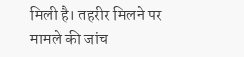मिली है। तहरीर मिलने पर मामले की जांच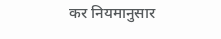कर नियमानुसार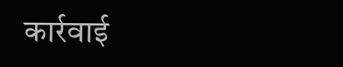कार्रवाई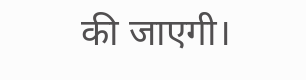की जाएगी।